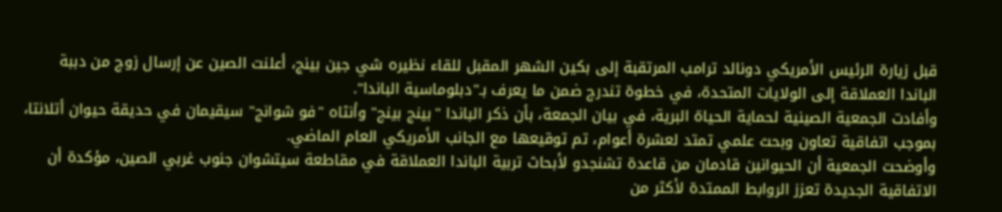قبل زيارة الرئيس الأمريكي دونالد ترامب المرتقبة إلى بكين الشهر المقبل للقاء نظيره شي جين بينج، أعلنت الصين عن إرسال زوج من دببة الباندا العملاقة إلى الولايات المتحدة، في خطوة تندرج ضمن ما يعرف بـ"دبلوماسية الباندا".
وأفادت الجمعية الصينية لحماية الحياة البرية، في بيان الجمعة، بأن ذكر الباندا "بينج بينج" وأنثاه "فو شوانج" سيقيمان في حديقة حيوان أتلانتا، بموجب اتفاقية تعاون وبحث علمي تمتد لعشرة أعوام، تم توقيعها مع الجانب الأمريكي العام الماضي.
وأوضحت الجمعية أن الحيوانين قادمان من قاعدة تشنجدو لأبحاث تربية الباندا العملاقة في مقاطعة سيتشوان جنوب غربي الصين، مؤكدة أن الاتفاقية الجديدة تعزز الروابط الممتدة لأكثر من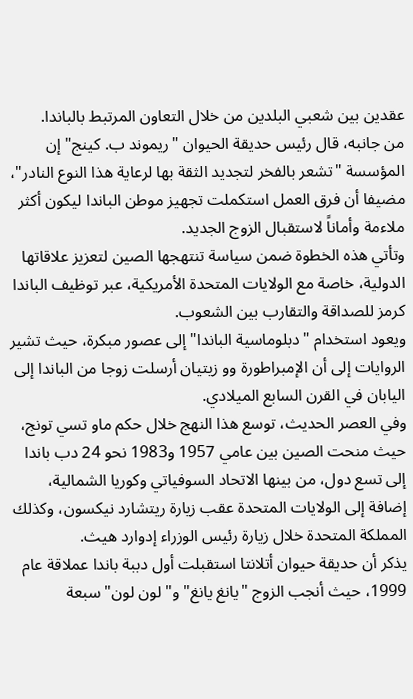عقدين بين شعبي البلدين من خلال التعاون المرتبط بالباندا.
من جانبه، قال رئيس حديقة الحيوان "ريموند ب. كينج" إن المؤسسة "تشعر بالفخر لتجديد الثقة بها لرعاية هذا النوع النادر"، مضيفا أن فرق العمل استكملت تجهيز موطن الباندا ليكون أكثر ملاءمة وأماناً لاستقبال الزوج الجديد.
وتأتي هذه الخطوة ضمن سياسة تنتهجها الصين لتعزيز علاقاتها الدولية، خاصة مع الولايات المتحدة الأمريكية، عبر توظيف الباندا كرمز للصداقة والتقارب بين الشعوب.
ويعود استخدام "دبلوماسية الباندا" إلى عصور مبكرة، حيث تشير الروايات إلى أن الإمبراطورة وو زيتيان أرسلت زوجا من الباندا إلى اليابان في القرن السابع الميلادي.
وفي العصر الحديث، توسع هذا النهج خلال حكم ماو تسي تونج، حيث منحت الصين بين عامي 1957 و1983 نحو 24 دب باندا إلى تسع دول، من بينها الاتحاد السوفياتي وكوريا الشمالية، إضافة إلى الولايات المتحدة عقب زيارة ريتشارد نيكسون، وكذلك المملكة المتحدة خلال زيارة رئيس الوزراء إدوارد هيث.
يذكر أن حديقة حيوان أتلانتا استقبلت أول دببة باندا عملاقة عام 1999، حيث أنجب الزوج "يانغ يانغ" و"لون لون" سبعة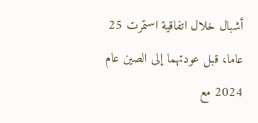أشبال خلال اتفاقية استمرت 25 عاما، قبل عودتهما إلى الصين عام 2024 مع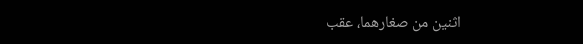اثنين من صغارهما، عقب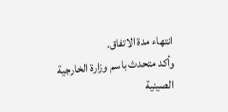انتهاء مدة الاتفاق.
وأكد متحدث باسم وزارة الخارجية الصينية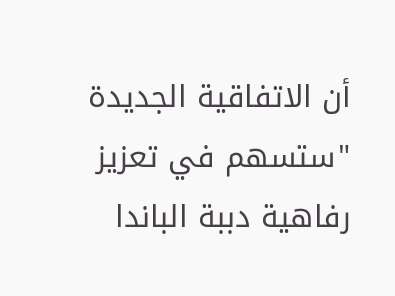أن الاتفاقية الجديدة "ستسهم في تعزيز رفاهية دببة الباندا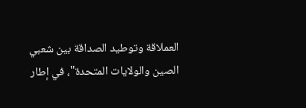العملاقة وتوطيد الصداقة بين شعبي الصين والولايات المتحدة"، في إطار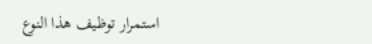استمرار توظيف هذا النوع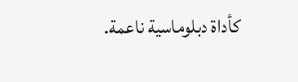كأداة دبلوماسية ناعمة.